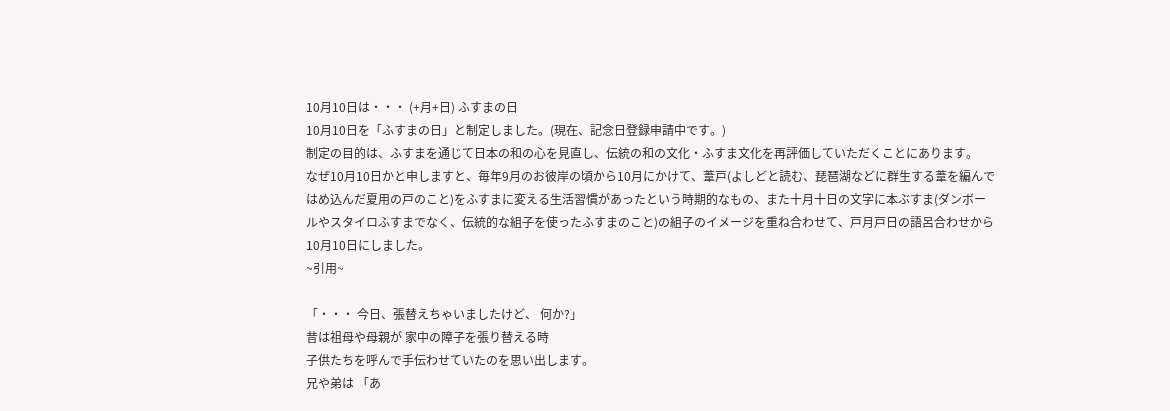10月10日は・・・ (+月+日) ふすまの日
10月10日を「ふすまの日」と制定しました。(現在、記念日登録申請中です。)
制定の目的は、ふすまを通じて日本の和の心を見直し、伝統の和の文化・ふすま文化を再評価していただくことにあります。
なぜ10月10日かと申しますと、毎年9月のお彼岸の頃から10月にかけて、葦戸(よしどと読む、琵琶湖などに群生する葦を編んではめ込んだ夏用の戸のこと)をふすまに変える生活習慣があったという時期的なもの、また十月十日の文字に本ぶすま(ダンボールやスタイロふすまでなく、伝統的な組子を使ったふすまのこと)の組子のイメージを重ね合わせて、戸月戸日の語呂合わせから10月10日にしました。
~引用~

「・・・ 今日、張替えちゃいましたけど、 何か?」
昔は祖母や母親が 家中の障子を張り替える時
子供たちを呼んで手伝わせていたのを思い出します。
兄や弟は 「あ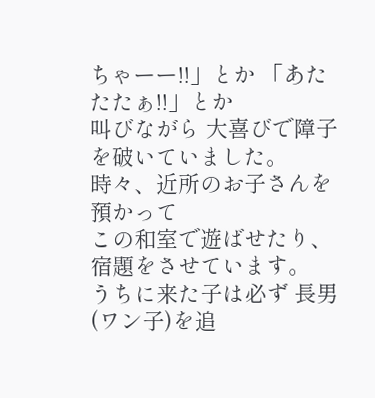ちゃーー!!」とか 「あたたたぁ!!」とか
叫びながら 大喜びで障子を破いていました。
時々、近所のお子さんを預かって
この和室で遊ばせたり、宿題をさせています。
うちに来た子は必ず 長男(ワン子)を追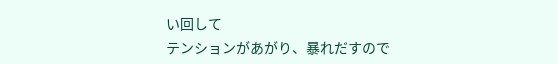い回して
テンションがあがり、暴れだすので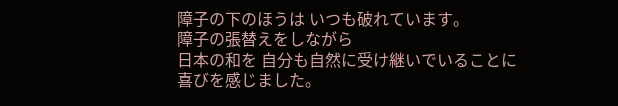障子の下のほうは いつも破れています。
障子の張替えをしながら
日本の和を 自分も自然に受け継いでいることに
喜びを感じました。